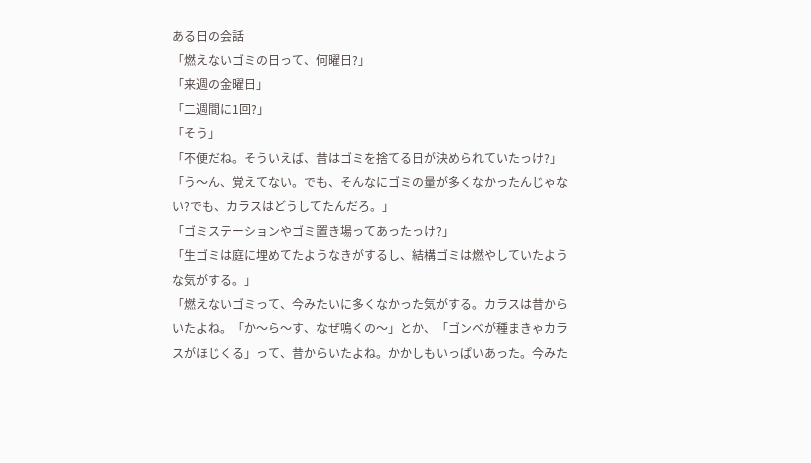ある日の会話
「燃えないゴミの日って、何曜日?」
「来週の金曜日」
「二週間に1回?」
「そう」
「不便だね。そういえば、昔はゴミを捨てる日が決められていたっけ?」
「う〜ん、覚えてない。でも、そんなにゴミの量が多くなかったんじゃない?でも、カラスはどうしてたんだろ。」
「ゴミステーションやゴミ置き場ってあったっけ?」
「生ゴミは庭に埋めてたようなきがするし、結構ゴミは燃やしていたような気がする。」
「燃えないゴミって、今みたいに多くなかった気がする。カラスは昔からいたよね。「か〜ら〜す、なぜ鳴くの〜」とか、「ゴンベが種まきゃカラスがほじくる」って、昔からいたよね。かかしもいっぱいあった。今みた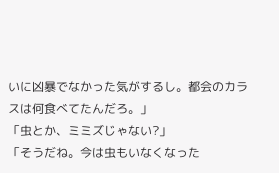いに凶暴でなかった気がするし。都会のカラスは何食べてたんだろ。」
「虫とか、ミミズじゃない?」
「そうだね。今は虫もいなくなった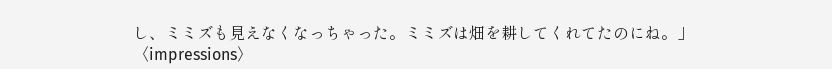し、ミミズも見えなくなっちゃった。ミミズは畑を耕してくれてたのにね。」
〈impressions〉